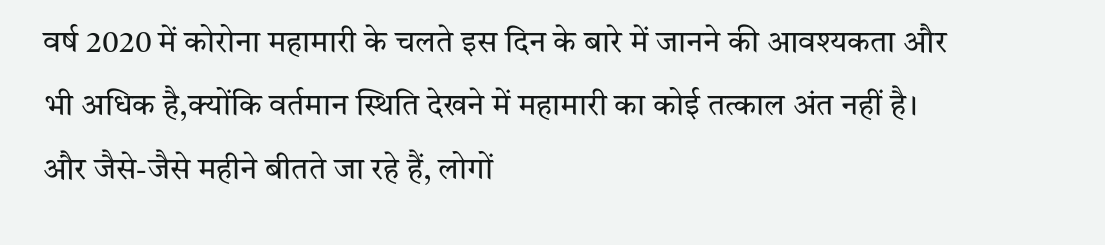वर्ष 2020 में कोरोना महामारी के चलते इस दिन के बारे में जानने की आवश्यकता और भी अधिक है,क्योंकि वर्तमान स्थिति देखने में महामारी का कोई तत्काल अंत नहीं है। और जैसे-जैसे महीने बीतते जा रहे हैं, लोगों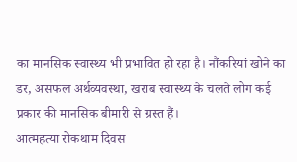का मानसिक स्वास्थ्य भी प्रभावित हो रहा है। नौंकरियां खोने का डर, असफल अर्थव्यवस्था, खराब स्वास्थ्य के चलते लोग कई प्रकार की मानसिक बीमारी से ग्रस्त हैं।
आत्महत्या रोकथाम दिवस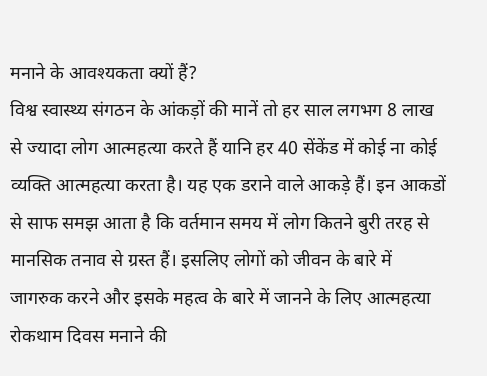मनाने के आवश्यकता क्यों हैं?
विश्व स्वास्थ्य संगठन के आंकड़ों की मानें तो हर साल लगभग 8 लाख से ज्यादा लोग आत्महत्या करते हैं यानि हर 40 सेंकेंड में कोई ना कोई व्यक्ति आत्महत्या करता है। यह एक डराने वाले आकड़े हैं। इन आकडों से साफ समझ आता है कि वर्तमान समय में लोग कितने बुरी तरह से मानसिक तनाव से ग्रस्त हैं। इसलिए लोगों को जीवन के बारे में जागरुक करने और इसके महत्व के बारे में जानने के लिए आत्महत्या रोकथाम दिवस मनाने की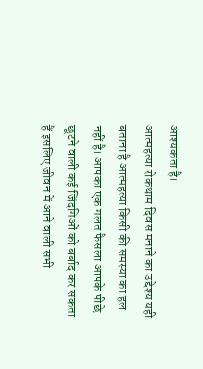आश्यकता है।
आत्महत्या रोकथाम दिवस मनाने का उद्देश्य यही बताना है आत्महत्या किसी की समस्या का हल नहीं है। आपका एक गलत फैसला आपके पीछे छूटने वाली कई जिंदगिओं को बर्बाद कर सकता हैं इसलिए जीवन में आने वाली सभी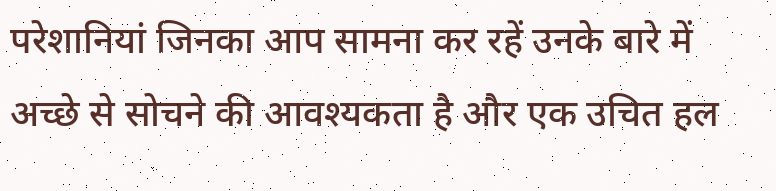परेशानियां जिनका आप सामना कर रहें उनके बारे में अच्छे से सोचने की आवश्यकता है और एक उचित हल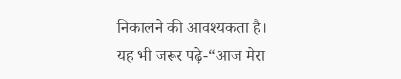निकालने की आवश्यकता है।
यह भी जरूर पढ़े-“आज मेरा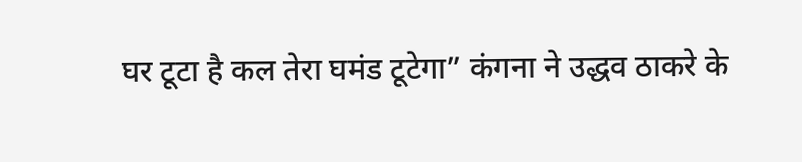घर टूटा है कल तेरा घमंड टूटेगा” कंगना ने उद्धव ठाकरे के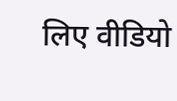लिए वीडियो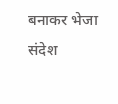बनाकर भेजा संदेश